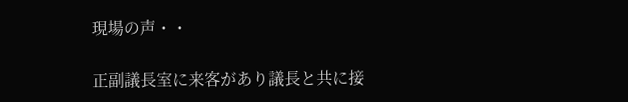現場の声・・

正副議長室に来客があり議長と共に接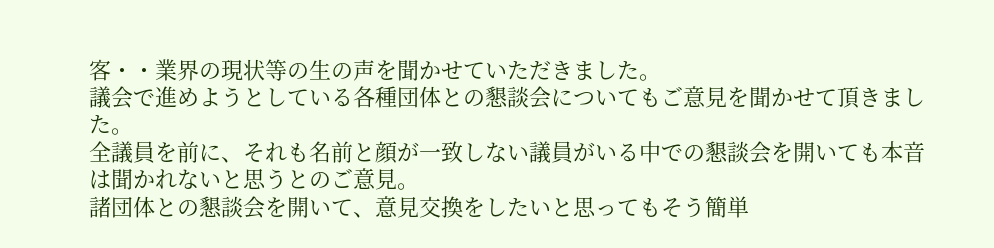客・・業界の現状等の生の声を聞かせていただきました。
議会で進めようとしている各種団体との懇談会についてもご意見を聞かせて頂きました。
全議員を前に、それも名前と顔が一致しない議員がいる中での懇談会を開いても本音は聞かれないと思うとのご意見。
諸団体との懇談会を開いて、意見交換をしたいと思ってもそう簡単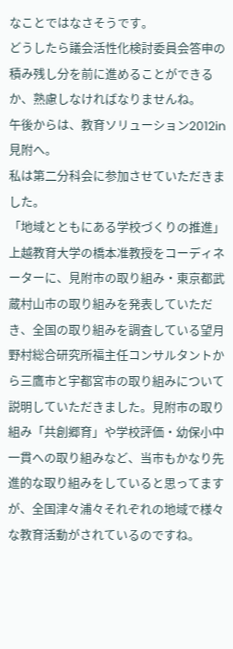なことではなさそうです。
どうしたら議会活性化検討委員会答申の積み残し分を前に進めることができるか、熟慮しなければなりませんね。
午後からは、教育ソリューション2012in見附へ。
私は第二分科会に参加させていただきました。
「地域とともにある学校づくりの推進」
上越教育大学の橋本准教授をコーディネーターに、見附市の取り組み・東京都武蔵村山市の取り組みを発表していただき、全国の取り組みを調査している望月野村総合研究所福主任コンサルタントから三鷹市と宇都宮市の取り組みについて説明していただきました。見附市の取り組み「共創郷育」や学校評価・幼保小中一貫への取り組みなど、当市もかなり先進的な取り組みをしていると思ってますが、全国津々浦々それぞれの地域で様々な教育活動がされているのですね。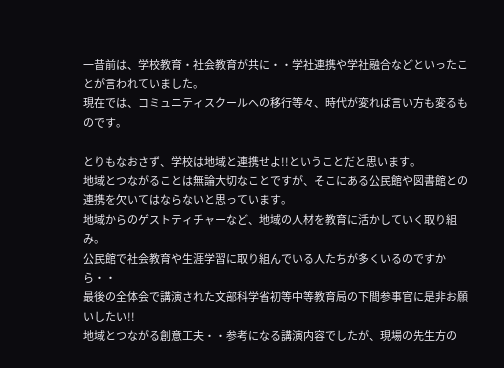一昔前は、学校教育・社会教育が共に・・学社連携や学社融合などといったことが言われていました。
現在では、コミュニティスクールへの移行等々、時代が変れば言い方も変るものです。

とりもなおさず、学校は地域と連携せよ!!ということだと思います。
地域とつながることは無論大切なことですが、そこにある公民館や図書館との連携を欠いてはならないと思っています。
地域からのゲストティチャーなど、地域の人材を教育に活かしていく取り組み。
公民館で社会教育や生涯学習に取り組んでいる人たちが多くいるのですから・・
最後の全体会で講演された文部科学省初等中等教育局の下間参事官に是非お願いしたい!!
地域とつながる創意工夫・・参考になる講演内容でしたが、現場の先生方の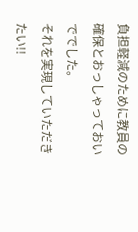負担軽減のために教員の確保とおっしゃっておいででした。
それを実現していただきたい!!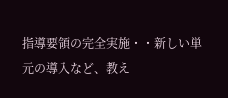指導要領の完全実施・・新しい単元の導入など、教え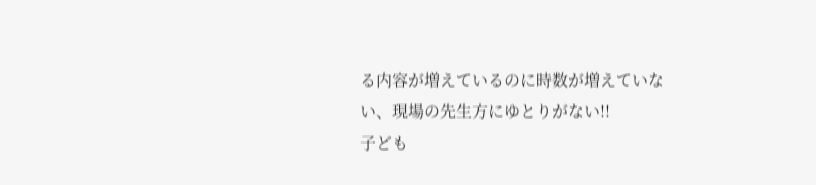る内容が増えているのに時数が増えていない、現場の先生方にゆとりがない!!
子ども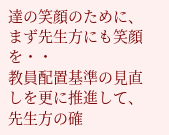達の笑顔のために、まず先生方にも笑顔を・・
教員配置基準の見直しを更に推進して、先生方の確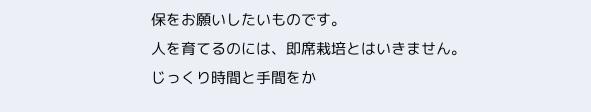保をお願いしたいものです。
人を育てるのには、即席栽培とはいきません。
じっくり時間と手間をか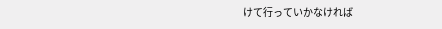けて行っていかなければ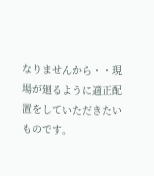なりませんから・・現場が廻るように適正配置をしていただきたいものです。